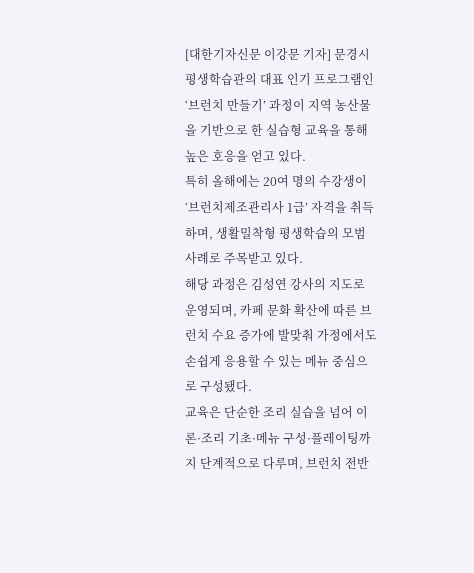[대한기자신문 이강문 기자] 문경시 평생학습관의 대표 인기 프로그램인 ‘브런치 만들기’ 과정이 지역 농산물을 기반으로 한 실습형 교육을 통해 높은 호응을 얻고 있다.
특히 올해에는 20여 명의 수강생이 ‘브런치제조관리사 1급’ 자격을 취득하며, 생활밀착형 평생학습의 모범 사례로 주목받고 있다.
해당 과정은 김성연 강사의 지도로 운영되며, 카페 문화 확산에 따른 브런치 수요 증가에 발맞춰 가정에서도 손쉽게 응용할 수 있는 메뉴 중심으로 구성됐다.
교육은 단순한 조리 실습을 넘어 이론·조리 기초·메뉴 구성·플레이팅까지 단계적으로 다루며, 브런치 전반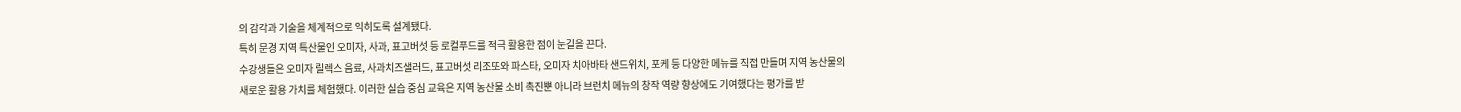의 감각과 기술을 체계적으로 익히도록 설계됐다.
특히 문경 지역 특산물인 오미자, 사과, 표고버섯 등 로컬푸드를 적극 활용한 점이 눈길을 끈다.
수강생들은 오미자 릴렉스 음료, 사과치즈샐러드, 표고버섯 리조또와 파스타, 오미자 치아바타 샌드위치, 포케 등 다양한 메뉴를 직접 만들며 지역 농산물의 새로운 활용 가치를 체험했다. 이러한 실습 중심 교육은 지역 농산물 소비 촉진뿐 아니라 브런치 메뉴의 창작 역량 향상에도 기여했다는 평가를 받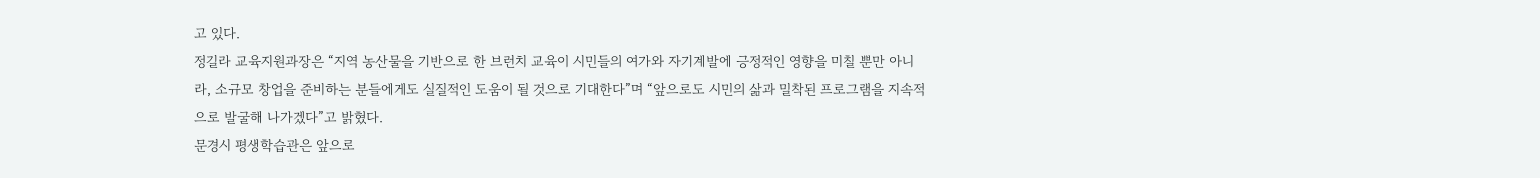고 있다.
정길라 교육지원과장은 “지역 농산물을 기반으로 한 브런치 교육이 시민들의 여가와 자기계발에 긍정적인 영향을 미칠 뿐만 아니라, 소규모 창업을 준비하는 분들에게도 실질적인 도움이 될 것으로 기대한다”며 “앞으로도 시민의 삶과 밀착된 프로그램을 지속적으로 발굴해 나가겠다”고 밝혔다.
문경시 평생학습관은 앞으로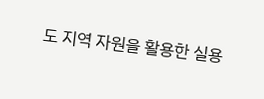도 지역 자원을 활용한 실용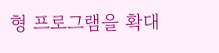형 프로그램을 확대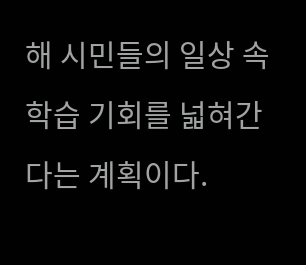해 시민들의 일상 속 학습 기회를 넓혀간다는 계획이다.